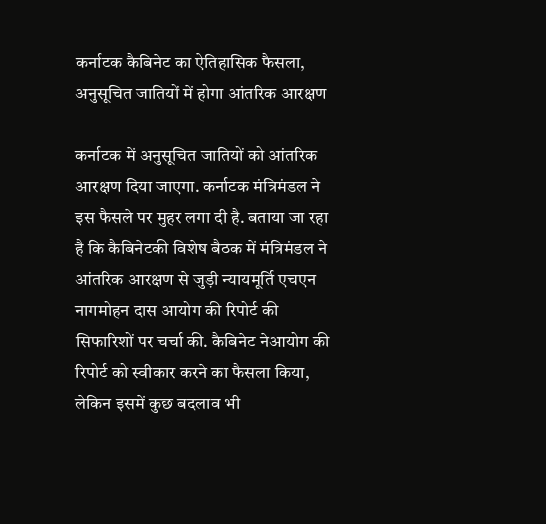कर्नाटक कैबिनेट का ऐतिहासिक फैसला, अनुसूचित जातियों में होगा आंतरिक आरक्षण

कर्नाटक में अनुसूचित जातियों को आंतरिक आरक्षण दिया जाएगा. कर्नाटक मंत्रिमंडल ने इस फैसले पर मुहर लगा दी है. बताया जा रहा है कि कैबिनेटकी विशेष बैठक में मंत्रिमंडल ने आंतरिक आरक्षण से जुड़ी न्यायमूर्ति एचएन नागमोहन दास आयोग की रिपोर्ट की सिफारिशों पर चर्चा की. कैबिनेट नेआयोग की रिपोर्ट को स्वीकार करने का फैसला किया, लेकिन इसमें कुछ बदलाव भी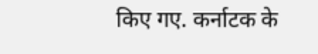किए गए. कर्नाटक के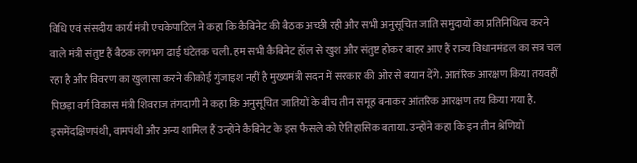विधि एवं संसदीय कार्य मंत्री एचकेपाटिल ने कहा कि कैबिनेट की बैठक अच्छी रही और सभी अनुसूचित जाति समुदायों का प्रतिनिधित्व करने वाले मंत्री संतुष्ट हैं बैठक लगभग ढाई घंटेतक चली. हम सभी कैबिनेट हॉल से खुश और संतुष्ट होकर बाहर आए हैं राज्य विधानमंडल का सत्र चल रहा है और विवरण का खुलासा करने कीकोई गुंजाइश नहीं है मुख्यमंत्री सदन में सरकार की ओर से बयान देंगे. आतंरिक आरक्षण किया तयवहीं पिछड़ा वर्ग विकास मंत्री शिवराज तंगदागी ने कहा कि अनुसूचित जातियों के बीच तीन समूह बनाकर आंतरिक आरक्षण तय किया गया है. इसमेंदक्षिणपंथी, वामपंथी और अन्य शामिल हैं उन्होंने कैबिनेट के इस फैसले को ऐतिहासिक बताया. उन्होंने कहा कि इन तीन श्रेणियों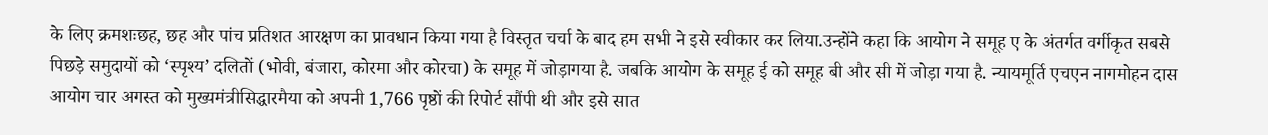के लिए क्रमशःछह, छह और पांच प्रतिशत आरक्षण का प्रावधान किया गया है विस्तृत चर्चा के बाद हम सभी ने इसे स्वीकार कर लिया.उन्होंने कहा कि आयोग ने समूह ए के अंतर्गत वर्गीकृत सबसे पिछड़े समुदायों को ‘स्पृश्य’ दलितों (भोवी, बंजारा, कोरमा और कोरचा) के समूह में जोड़ागया है. जबकि आयोग के समूह ई को समूह बी और सी में जोड़ा गया है. न्यायमूर्ति एचएन नागमोहन दास आयोग चार अगस्त को मुख्यमंत्रीसिद्धारमैया को अपनी 1,766 पृष्ठों की रिपोर्ट सौंपी थी और इसे सात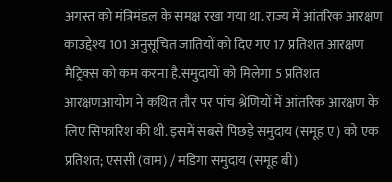अगस्त को मंत्रिमंडल के समक्ष रखा गया था. राज्य में आंतरिक आरक्षण काउद्देश्य 101 अनुसूचित जातियों को दिए गए 17 प्रतिशत आरक्षण मैट्रिक्स को कम करना है.समुदायों को मिलेगा 5 प्रतिशत आरक्षणआयोग ने कथित तौर पर पांच श्रेणियों में आंतरिक आरक्षण के लिए सिफारिश की थी. इसमें सबसे पिछड़े समुदाय (समूह ए) को एक प्रतिशत; एससी (वाम) / मडिगा समुदाय (समूह बी)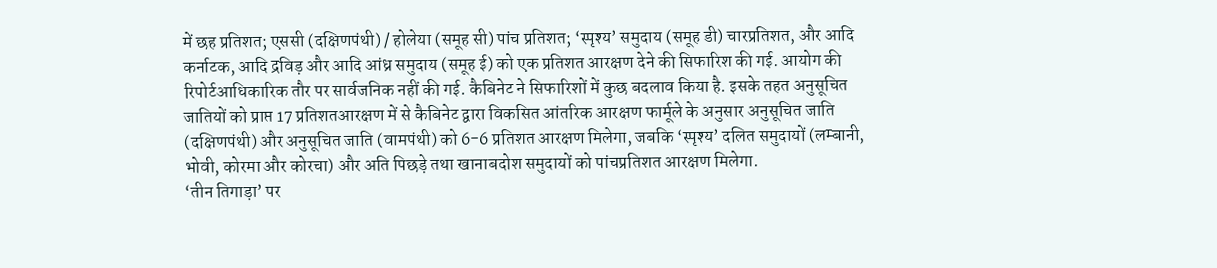में छह प्रतिशत; एससी (दक्षिणपंथी) / होलेया (समूह सी) पांच प्रतिशत; ‘स्पृश्य’ समुदाय (समूह डी) चारप्रतिशत, और आदि कर्नाटक, आदि द्रविड़ और आदि आंध्र समुदाय (समूह ई) को एक प्रतिशत आरक्षण देने की सिफारिश की गई. आयोग की रिपोर्टआधिकारिक तौर पर सार्वजनिक नहीं की गई. कैबिनेट ने सिफारिशों में कुछ बदलाव किया है. इसके तहत अनुसूचित जातियों को प्राप्त 17 प्रतिशतआरक्षण में से कैबिनेट द्वारा विकसित आंतरिक आरक्षण फार्मूले के अनुसार अनुसूचित जाति (दक्षिणपंथी) और अनुसूचित जाति (वामपंथी) को 6-6 प्रतिशत आरक्षण मिलेगा, जबकि ‘स्पृश्य’ दलित समुदायों (लम्बानी, भोवी, कोरमा और कोरचा) और अति पिछड़े तथा खानाबदोश समुदायों को पांचप्रतिशत आरक्षण मिलेगा.
‘तीन तिगाड़ा’ पर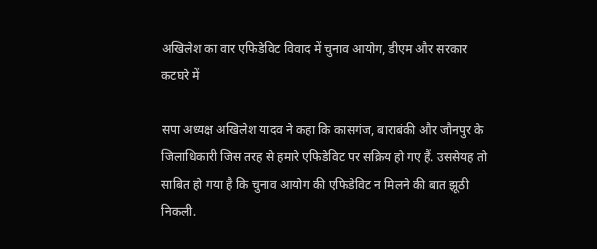अखिलेश का वार एफिडेविट विवाद में चुनाव आयोग, डीएम और सरकार कटघरे में

सपा अध्यक्ष अखिलेश यादव ने कहा कि कासगंज, बाराबंकी और जौनपुर के जिलाधिकारी जिस तरह से हमारे एफिडेविट पर सक्रिय हो गए हैं. उससेयह तो साबित हो गया है कि चुनाव आयोग की एफिडेविट न मिलने की बात झूठी निकली.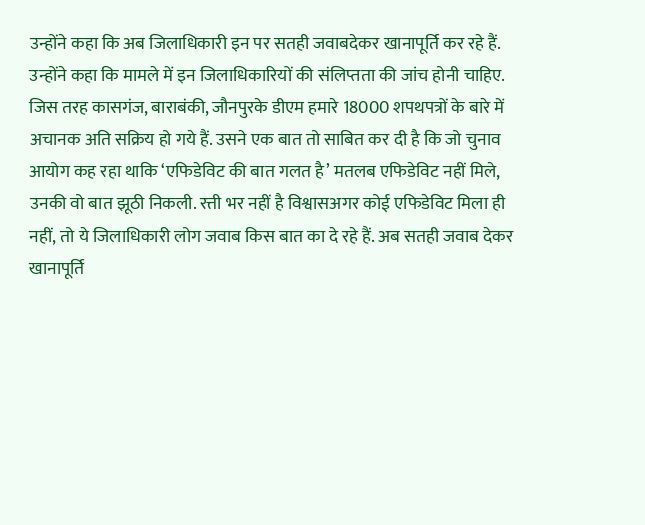उन्होंने कहा कि अब जिलाधिकारी इन पर सतही जवाबदेकर खानापूर्ति कर रहे हैं. उन्होंने कहा कि मामले में इन जिलाधिकारियों की संलिप्तता की जांच होनी चाहिए. जिस तरह कासगंज, बाराबंकी, जौनपुरके डीएम हमारे 18000 शपथपत्रों के बारे में अचानक अति सक्रिय हो गये हैं. उसने एक बात तो साबित कर दी है कि जो चुनाव आयोग कह रहा थाकि ‘एफिडेविट की बात गलत है’ मतलब एफिडेविट नहीं मिले, उनकी वो बात झूठी निकली. रत्ती भर नहीं है विश्वासअगर कोई एफिडेविट मिला ही नहीं, तो ये जिलाधिकारी लोग जवाब किस बात का दे रहे हैं. अब सतही जवाब देकर खानापूर्ति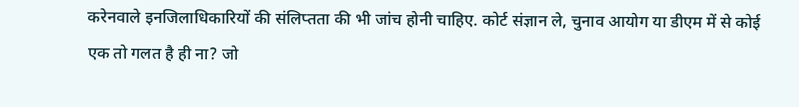करेनवाले इनजिलाधिकारियों की संलिप्तता की भी जांच होनी चाहिए. कोर्ट संज्ञान ले, चुनाव आयोग या डीएम में से कोई एक तो गलत है ही ना? जो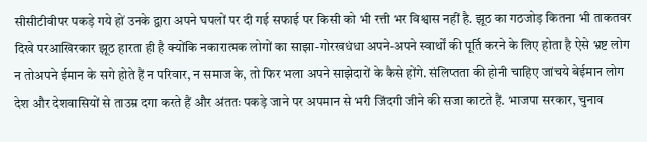सीसीटीवीपर पकड़े गये हों उनके द्वारा अपने घपलों पर दी गई सफाई पर किसी को भी रत्ती भर विश्वास नहीं है. झूठ का गठजोड़ कितना भी ताकतवर दिखे परआखिरकार झूठ हारता ही है क्योंकि नकारात्मक लोगों का साझा-गोरखधंधा अपने-अपने स्वार्थों की पूर्ति करने के लिए होता है ऐसे भ्रष्ट लोग न तोअपने ईमान के सगे होते हैं न परिवार, न समाज के, तो फिर भला अपने साझेदारों के कैसे होंगे. संलिप्तता की होनी चाहिए जांचये बेईमान लोग देश और देशवासियों से ताउम्र दगा करते हैं और अंततः पकड़े जाने पर अपमान से भरी जिंदगी जीने की सजा काटते हैं. भाजपा सरकार, चुनाव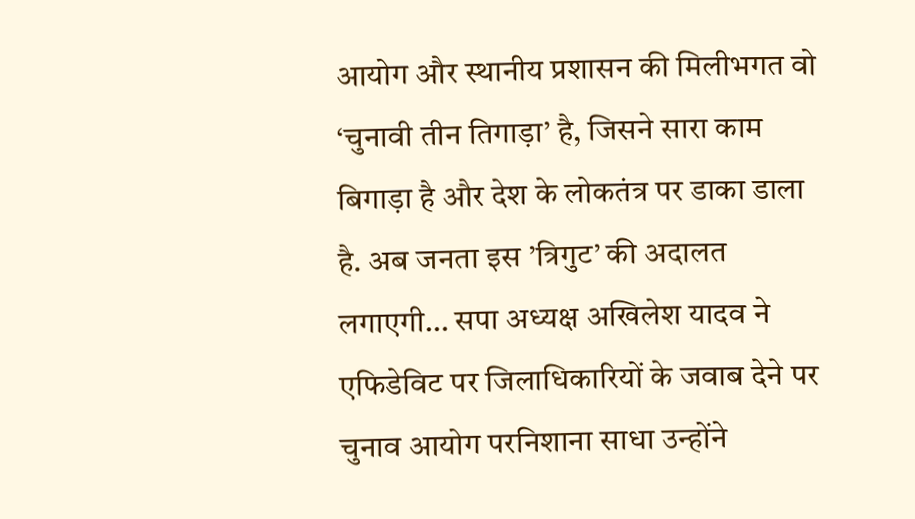आयोग और स्थानीय प्रशासन की मिलीभगत वो ‘चुनावी तीन तिगाड़ा’ है, जिसने सारा काम बिगाड़ा है और देश के लोकतंत्र पर डाका डाला है. अब जनता इस ’त्रिगुट’ की अदालत लगाएगी… सपा अध्यक्ष अखिलेश यादव ने एफिडेविट पर जिलाधिकारियों के जवाब देने पर चुनाव आयोग परनिशाना साधा उन्होंने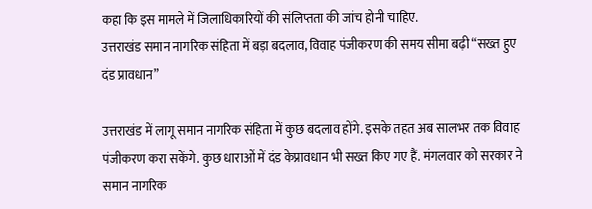कहा कि इस मामले में जिलाधिकारियों की संलिप्तता की जांच होनी चाहिए.
उत्तराखंड समान नागरिक संहिता में बड़ा बदलाव, विवाह पंजीकरण की समय सीमा बढ़ी “सख्त हुए दंड प्रावधान”

उत्तराखंड में लागू समान नागरिक संहिता में कुछ बदलाव होंगे. इसके तहत अब सालभर तक विवाह पंजीकरण करा सकेंगे. कुछ धाराओं में दंड केप्रावधान भी सख्त किए गए हैं. मंगलवार को सरकार ने समान नागरिक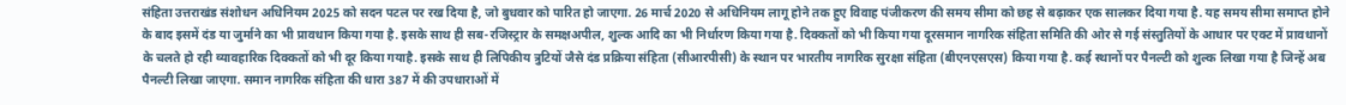संहिता उत्तराखंड संशोधन अधिनियम 2025 को सदन पटल पर रख दिया है, जो बुधवार को पारित हो जाएगा. 26 मार्च 2020 से अधिनियम लागू होने तक हुए विवाह पंजीकरण की समय सीमा को छह से बढ़ाकर एक सालकर दिया गया है. यह समय सीमा समाप्त होने के बाद इसमें दंड या जुर्माने का भी प्रावधान किया गया है. इसके साथ ही सब-रजिस्ट्रार के समक्षअपील, शुल्क आदि का भी निर्धारण किया गया है. दिक्कतों को भी किया गया दूरसमान नागरिक संहिता समिति की ओर से गई संस्तुतियों के आधार पर एक्ट में प्रावधानों के चलते हो रही व्यावहारिक दिक्कतों को भी दूर किया गयाहै. इसके साथ ही लिपिकीय त्रुटियों जैसे दंड प्रक्रिया संहिता (सीआरपीसी) के स्थान पर भारतीय नागरिक सुरक्षा संहिता (बीएनएसएस) किया गया है. कई स्थानों पर पैनल्टी को शुल्क लिखा गया है जिन्हें अब पैनल्टी लिखा जाएगा. समान नागरिक संहिता की धारा 387 में की उपधाराओं में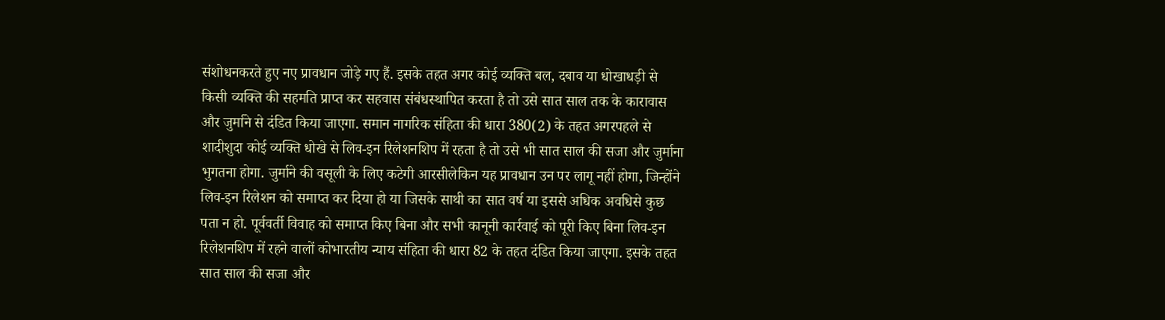संशोधनकरते हुए नए प्रावधान जोड़े गए हैं. इसके तहत अगर कोई व्यक्ति बल, दबाव या धोखाधड़ी से किसी व्यक्ति की सहमति प्राप्त कर सहवास संबंधस्थापित करता है तो उसे सात साल तक के कारावास और जुर्माने से दंडित किया जाएगा. समान नागरिक संहिता की धारा 380(2) के तहत अगरपहले से शादीशुदा कोई व्यक्ति धोखे से लिव-इन रिलेशनशिप में रहता है तो उसे भी सात साल की सजा और जुर्माना भुगतना होगा. जुर्माने की वसूली के लिए कटेगी आरसीलेकिन यह प्रावधान उन पर लागू नहीं होगा, जिन्होंने लिव-इन रिलेशन को समाप्त कर दिया हो या जिसके साथी का सात वर्ष या इससे अधिक अवधिसे कुछ पता न हो. पूर्ववर्ती विवाह को समाप्त किए बिना और सभी कानूनी कार्रवाई को पूरी किए बिना लिव-इन रिलेशनशिप में रहने वालों कोभारतीय न्याय संहिता की धारा 82 के तहत दंडित किया जाएगा. इसके तहत सात साल की सजा और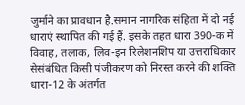जुर्माने का प्रावधान है.समान नागरिक संहिता में दो नई धाराएं स्थापित की गई हैं. इसके तहत धारा 390-क में विवाह, तलाक, लिव-इन रिलेशनशिप या उत्तराधिकार सेसंबंधित किसी पंजीकरण को निरस्त करने की शक्ति धारा-12 के अंतर्गत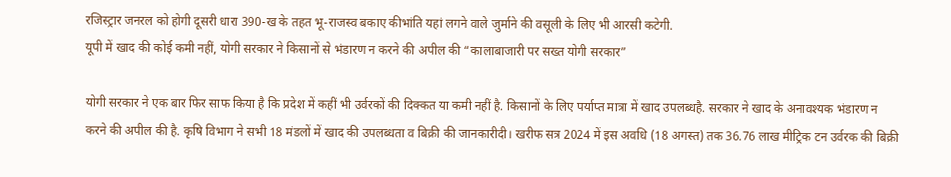रजिस्ट्रार जनरल को होगी दूसरी धारा 390-ख के तहत भू-राजस्व बकाए कीभांति यहां लगने वाले जुर्माने की वसूली के लिए भी आरसी कटेगी.
यूपी में खाद की कोई कमी नहीं, योगी सरकार ने किसानों से भंडारण न करने की अपील की “कालाबाजारी पर सख्त योगी सरकार”

योगी सरकार ने एक बार फिर साफ किया है कि प्रदेश में कहीं भी उर्वरकों की दिक्कत या कमी नहीं है. किसानों के लिए पर्याप्त मात्रा में खाद उपलब्धहै. सरकार ने खाद के अनावश्यक भंडारण न करने की अपील की है. कृषि विभाग ने सभी 18 मंडलों में खाद की उपलब्धता व बिक्री की जानकारीदी। खरीफ सत्र 2024 में इस अवधि (18 अगस्त) तक 36.76 लाख मीट्रिक टन उर्वरक की बिक्री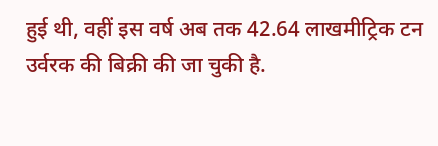हुई थी, वहीं इस वर्ष अब तक 42.64 लाखमीट्रिक टन उर्वरक की बिक्री की जा चुकी है.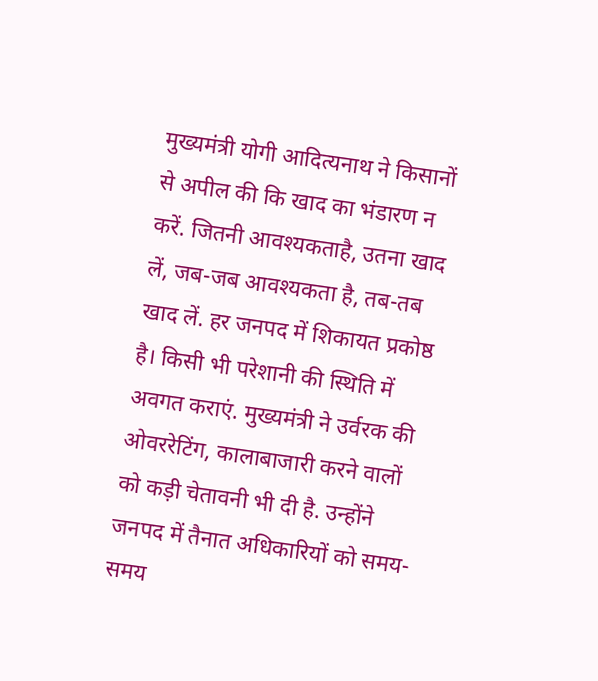मुख्यमंत्री योगी आदित्यनाथ ने किसानों से अपील की कि खाद का भंडारण न करें. जितनी आवश्यकताहै, उतना खाद लें, जब-जब आवश्यकता है, तब-तब खाद लें. हर जनपद में शिकायत प्रकोष्ठ है। किसी भी परेशानी की स्थिति में अवगत कराएं. मुख्यमंत्री ने उर्वरक की ओवररेटिंग, कालाबाजारी करने वालों को कड़ी चेतावनी भी दी है. उन्होंने जनपद में तैनात अधिकारियों को समय-समय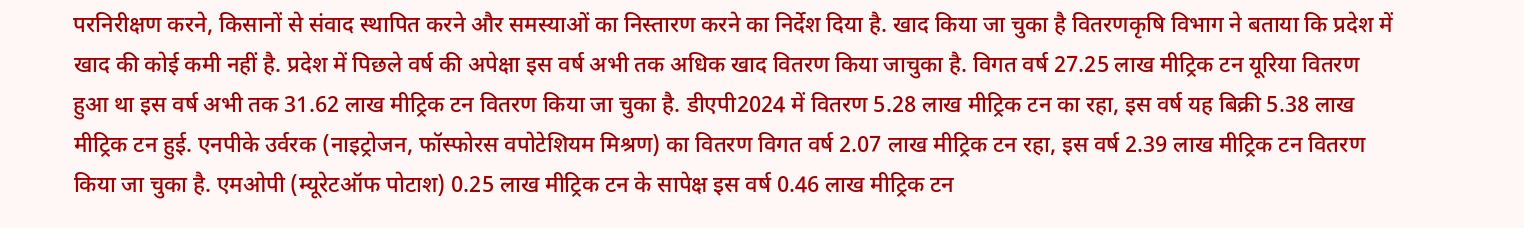परनिरीक्षण करने, किसानों से संवाद स्थापित करने और समस्याओं का निस्तारण करने का निर्देश दिया है. खाद किया जा चुका है वितरणकृषि विभाग ने बताया कि प्रदेश में खाद की कोई कमी नहीं है. प्रदेश में पिछले वर्ष की अपेक्षा इस वर्ष अभी तक अधिक खाद वितरण किया जाचुका है. विगत वर्ष 27.25 लाख मीट्रिक टन यूरिया वितरण हुआ था इस वर्ष अभी तक 31.62 लाख मीट्रिक टन वितरण किया जा चुका है. डीएपी2024 में वितरण 5.28 लाख मीट्रिक टन का रहा, इस वर्ष यह बिक्री 5.38 लाख मीट्रिक टन हुई. एनपीके उर्वरक (नाइट्रोजन, फॉस्फोरस वपोटेशियम मिश्रण) का वितरण विगत वर्ष 2.07 लाख मीट्रिक टन रहा, इस वर्ष 2.39 लाख मीट्रिक टन वितरण किया जा चुका है. एमओपी (म्यूरेटऑफ पोटाश) 0.25 लाख मीट्रिक टन के सापेक्ष इस वर्ष 0.46 लाख मीट्रिक टन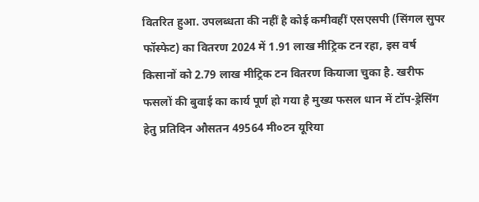वितरित हुआ. उपलब्धता की नहीं है कोई कमीवहीं एसएसपी (सिंगल सुपर फॉस्फेट) का वितरण 2024 में 1.91 लाख मीट्रिक टन रहा, इस वर्ष किसानों को 2.79 लाख मीट्रिक टन वितरण कियाजा चुका है. खरीफ फसलों की बुवाई का कार्य पूर्ण हो गया है मुख्य फसल धान में टॉप-ड्रेसिंग हेतु प्रतिदिन औसतन 49564 मी०टन यूरिया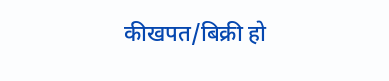कीखपत/बिक्री हो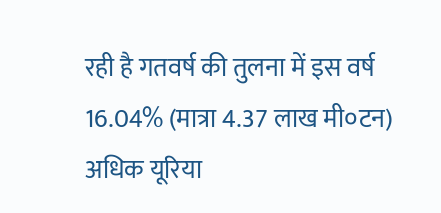रही है गतवर्ष की तुलना में इस वर्ष 16.04% (मात्रा 4.37 लाख मी०टन) अधिक यूरिया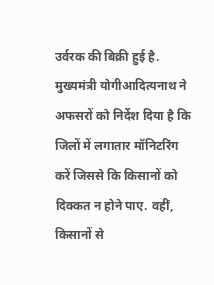उर्वरक की बिक्री हुई है. मुख्यमंत्री योगीआदित्यनाथ ने अफसरों को निर्देश दिया है कि जिलों में लगातार मॉनिटरिंग करें जिससे कि किसानों को दिक्कत न होने पाए. वहीं, किसानों से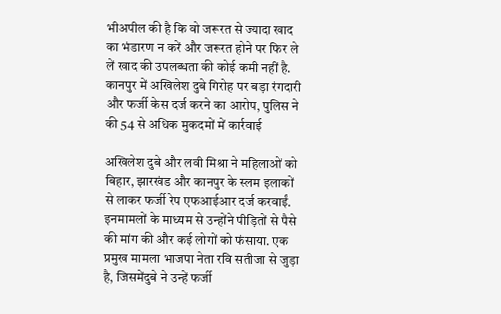भीअपील की है कि वो जरूरत से ज्यादा खाद का भंडारण न करें और जरूरत होने पर फिर ले लें खाद की उपलब्धता की कोई कमी नहीं है.
कानपुर में अखिलेश दुबे गिरोह पर बड़ा रंगदारी और फर्जी केस दर्ज करने का आरोप, पुलिस ने की 54 से अधिक मुकदमों में कार्रवाई

अखिलेश दुबे और लवी मिश्रा ने महिलाओं को बिहार, झारखंड और कानपुर के स्लम इलाकों से लाकर फर्जी रेप एफआईआर दर्ज करवाईं. इनमामलों के माध्यम से उन्होंने पीड़ितों से पैसे की मांग की और कई लोगों को फंसाया. एक प्रमुख मामला भाजपा नेता रवि सतीजा से जुड़ा है, जिसमेंदुबे ने उन्हें फर्जी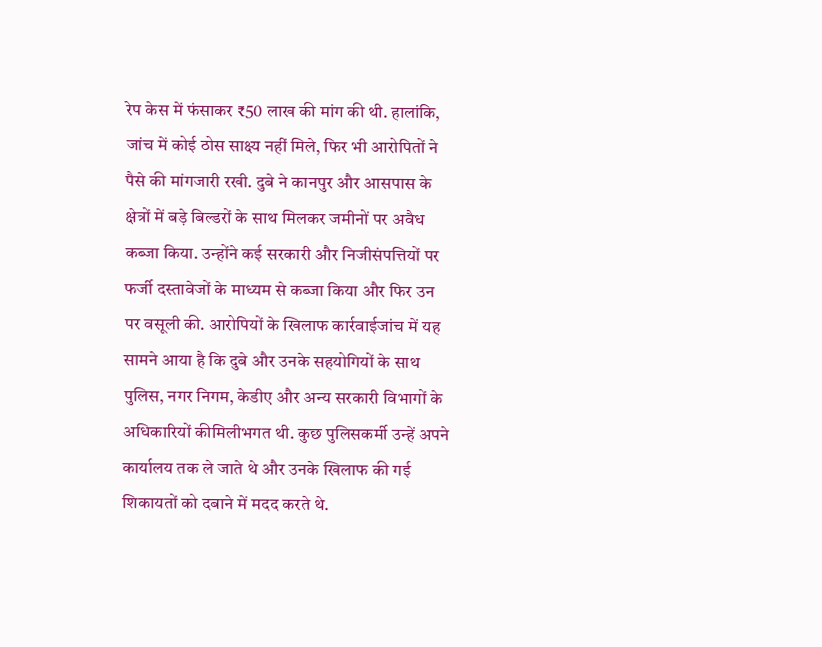रेप केस में फंसाकर ₹50 लाख की मांग की थी. हालांकि, जांच में कोई ठोस साक्ष्य नहीं मिले, फिर भी आरोपितों ने पैसे की मांगजारी रखी. दुबे ने कानपुर और आसपास के क्षेत्रों में बड़े बिल्डरों के साथ मिलकर जमीनों पर अवैध कब्जा किया. उन्होंने कई सरकारी और निजीसंपत्तियों पर फर्जी दस्तावेजों के माध्यम से कब्जा किया और फिर उन पर वसूली की. आरोपियों के खिलाफ कार्रवाईजांच में यह सामने आया है कि दुबे और उनके सहयोगियों के साथ पुलिस, नगर निगम, केडीए और अन्य सरकारी विभागों के अधिकारियों कीमिलीभगत थी. कुछ पुलिसकर्मी उन्हें अपने कार्यालय तक ले जाते थे और उनके खिलाफ की गई शिकायतों को दबाने में मदद करते थे.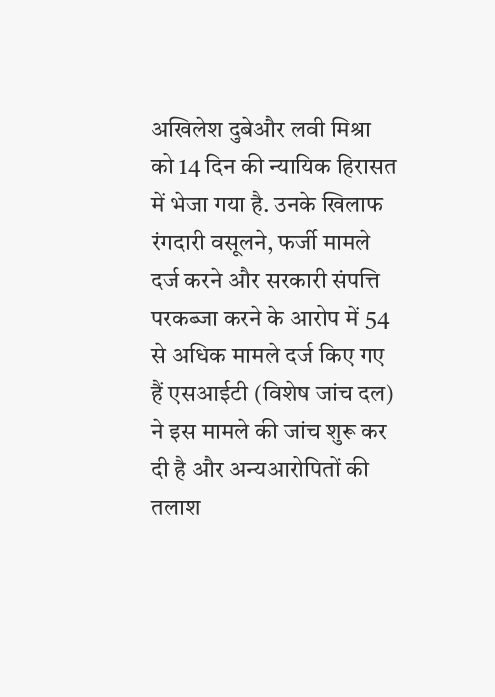अखिलेश दुबेऔर लवी मिश्रा को 14 दिन की न्यायिक हिरासत में भेजा गया है. उनके खिलाफ रंगदारी वसूलने, फर्जी मामले दर्ज करने और सरकारी संपत्ति परकब्जा करने के आरोप में 54 से अधिक मामले दर्ज किए गए हैं एसआईटी (विशेष जांच दल) ने इस मामले की जांच शुरू कर दी है और अन्यआरोपितों की तलाश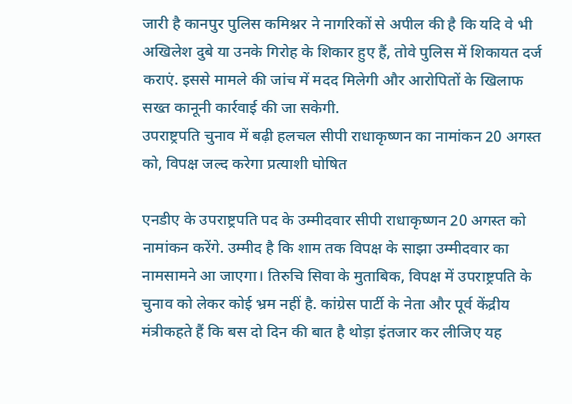जारी है कानपुर पुलिस कमिश्नर ने नागरिकों से अपील की है कि यदि वे भी अखिलेश दुबे या उनके गिरोह के शिकार हुए हैं, तोवे पुलिस में शिकायत दर्ज कराएं. इससे मामले की जांच में मदद मिलेगी और आरोपितों के खिलाफ सख्त कानूनी कार्रवाई की जा सकेगी.
उपराष्ट्रपति चुनाव में बढ़ी हलचल सीपी राधाकृष्णन का नामांकन 20 अगस्त को, विपक्ष जल्द करेगा प्रत्याशी घोषित

एनडीए के उपराष्ट्रपति पद के उम्मीदवार सीपी राधाकृष्णन 20 अगस्त को नामांकन करेंगे. उम्मीद है कि शाम तक विपक्ष के साझा उम्मीदवार का नामसामने आ जाएगा। तिरुचि सिवा के मुताबिक, विपक्ष में उपराष्ट्रपति के चुनाव को लेकर कोई भ्रम नहीं है. कांग्रेस पार्टी के नेता और पूर्व केंद्रीय मंत्रीकहते हैं कि बस दो दिन की बात है थोड़ा इंतजार कर लीजिए यह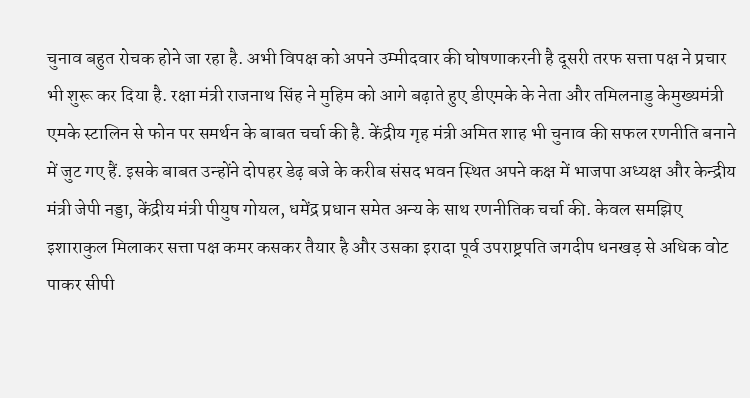चुनाव बहुत रोचक होने जा रहा है. अभी विपक्ष को अपने उम्मीदवार की घोषणाकरनी है दूसरी तरफ सत्ता पक्ष ने प्रचार भी शुरू कर दिया है. रक्षा मंत्री राजनाथ सिंह ने मुहिम को आगे बढ़ाते हुए डीएमके के नेता और तमिलनाडु केमुख्यमंत्री एमके स्टालिन से फोन पर समर्थन के बाबत चर्चा की है. केंद्रीय गृह मंत्री अमित शाह भी चुनाव की सफल रणनीति बनाने में जुट गए हैं. इसके बाबत उन्होंने दोपहर डेढ़ बजे के करीब संसद भवन स्थित अपने कक्ष में भाजपा अध्यक्ष और केन्द्रीय मंत्री जेपी नड्डा, केंद्रीय मंत्री पीयुष गोयल, धमेंद्र प्रधान समेत अन्य के साथ रणनीतिक चर्चा की. केवल समझिए इशाराकुल मिलाकर सत्ता पक्ष कमर कसकर तैयार है और उसका इरादा पूर्व उपराष्ट्रपति जगदीप धनखड़ से अधिक वोट पाकर सीपी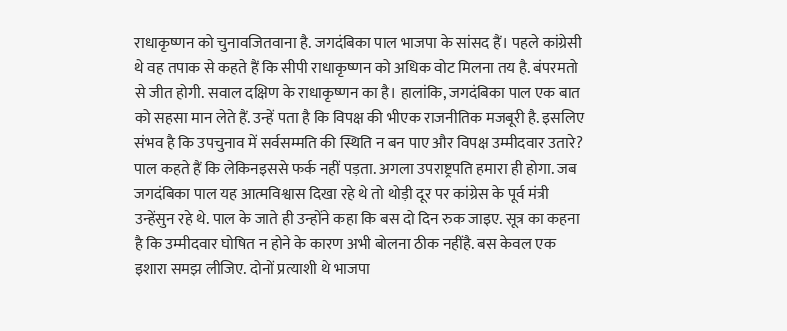राधाकृष्णन को चुनावजितवाना है. जगदंबिका पाल भाजपा के सांसद हैं। पहले कांग्रेसी थे वह तपाक से कहते हैं कि सीपी राधाकृष्णन को अधिक वोट मिलना तय है. बंपरमतो से जीत होगी. सवाल दक्षिण के राधाकृष्णन का है। हालांकि, जगदंबिका पाल एक बात को सहसा मान लेते हैं. उन्हें पता है कि विपक्ष की भीएक राजनीतिक मजबूरी है. इसलिए संभव है कि उपचुनाव में सर्वसम्मति की स्थिति न बन पाए और विपक्ष उम्मीदवार उतारे? पाल कहते हैं कि लेकिनइससे फर्क नहीं पड़ता. अगला उपराष्ट्रपति हमारा ही होगा. जब जगदंबिका पाल यह आत्मविश्वास दिखा रहे थे तो थोड़ी दूर पर कांग्रेस के पूर्व मंत्री उन्हेंसुन रहे थे. पाल के जाते ही उन्होंने कहा कि बस दो दिन रुक जाइए. सूत्र का कहना है कि उम्मीदवार घोषित न होने के कारण अभी बोलना ठीक नहींहै. बस केवल एक इशारा समझ लीजिए. दोनों प्रत्याशी थे भाजपा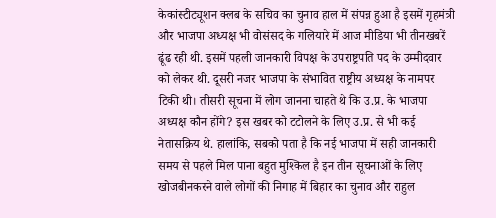केकांस्टीट्यूशन क्लब के सचिव का चुनाव हाल में संपन्न हुआ है इसमें गृहमंत्री और भाजपा अध्यक्ष भी वोसंसद के गलियारे में आज मीडिया भी तीनखबरें ढूंढ रही थी. इसमें पहली जानकारी विपक्ष के उपराष्ट्रपति पद के उम्मीदवार को लेकर थी. दूसरी नजर भाजपा के संभावित राष्ट्रीय अध्यक्ष के नामपर टिकी थी। तीसरी सूचना में लोग जानना चाहते थे कि उ.प्र. के भाजपा अध्यक्ष कौन होंगे? इस खबर को टटोलने के लिए उ.प्र. से भी कई नेतासक्रिय थे. हालांकि, सबको पता है कि नई भाजपा में सही जानकारी समय से पहले मिल पाना बहुत मुश्किल है इन तीन सूचनाओं के लिए खोजबीनकरने वाले लोगों की निगाह में बिहार का चुनाव और राहुल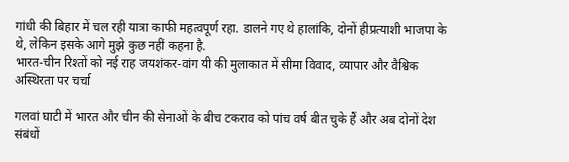गांधी की बिहार में चल रही यात्रा काफी महत्वपूर्ण रहा. डालने गए थे हालांकि, दोनों हीप्रत्याशी भाजपा के थे, लेकिन इसके आगे मुझे कुछ नहीं कहना है.
भारत-चीन रिश्तों को नई राह जयशंकर-वांग यी की मुलाकात में सीमा विवाद, व्यापार और वैश्विक अस्थिरता पर चर्चा

गलवां घाटी में भारत और चीन की सेनाओं के बीच टकराव को पांच वर्ष बीत चुके हैं और अब दोनों देश संबंधों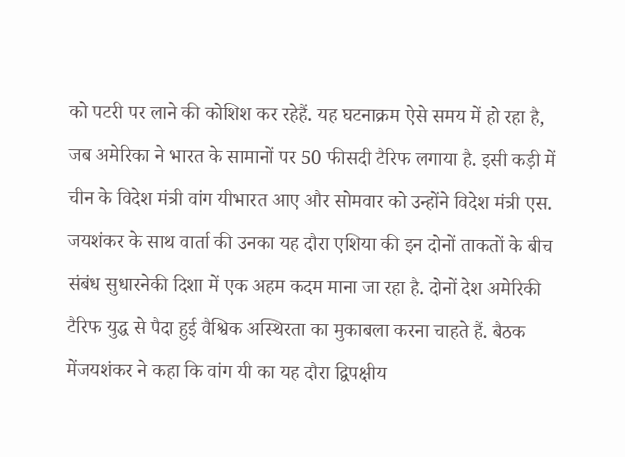को पटरी पर लाने की कोशिश कर रहेहैं. यह घटनाक्रम ऐसे समय में हो रहा है, जब अमेरिका ने भारत के सामानों पर 50 फीसदी टैरिफ लगाया है. इसी कड़ी में चीन के विदेश मंत्री वांग यीभारत आए और सोमवार को उन्होंने विदेश मंत्री एस. जयशंकर के साथ वार्ता की उनका यह दौरा एशिया की इन दोनों ताकतों के बीच संबंध सुधारनेकी दिशा में एक अहम कदम माना जा रहा है. दोनों देश अमेरिकी टैरिफ युद्ध से पैदा हुई वैश्विक अस्थिरता का मुकाबला करना चाहते हैं. बैठक मेंजयशंकर ने कहा कि वांग यी का यह दौरा द्विपक्षीय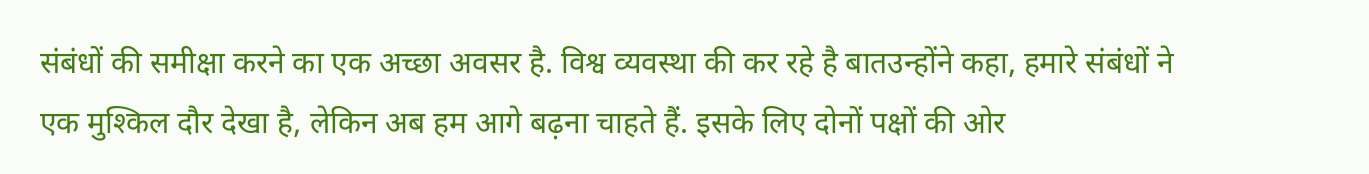संबंधों की समीक्षा करने का एक अच्छा अवसर है. विश्व व्यवस्था की कर रहे है बातउन्होंने कहा, हमारे संबंधों ने एक मुश्किल दौर देखा है, लेकिन अब हम आगे बढ़ना चाहते हैं. इसके लिए दोनों पक्षों की ओर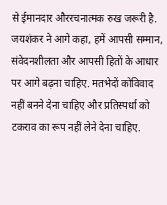से ईमानदार औररचनात्मक रुख जरूरी है. जयशंकर ने आगे कहा, हमें आपसी सम्मान, संवेदनशीलता और आपसी हितों के आधार पर आगे बढ़ना चाहिए. मतभेदों कोविवाद नहीं बनने देना चाहिए और प्रतिस्पर्धा को टकराव का रूप नहीं लेने देना चाहिए.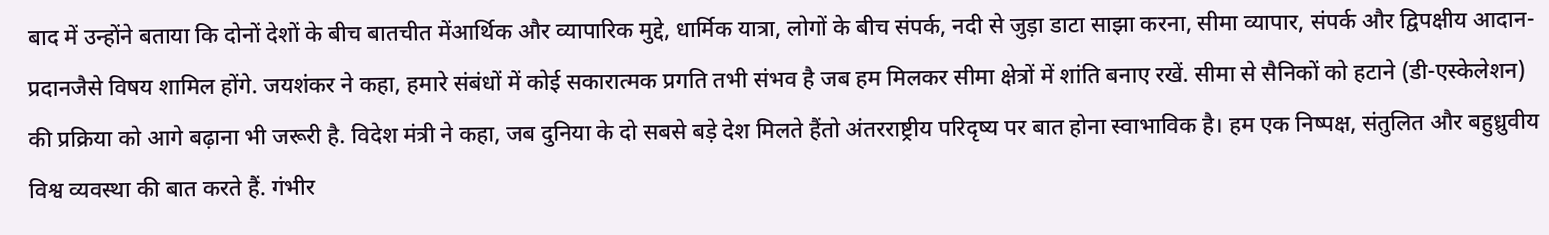बाद में उन्होंने बताया कि दोनों देशों के बीच बातचीत मेंआर्थिक और व्यापारिक मुद्दे, धार्मिक यात्रा, लोगों के बीच संपर्क, नदी से जुड़ा डाटा साझा करना, सीमा व्यापार, संपर्क और द्विपक्षीय आदान-प्रदानजैसे विषय शामिल होंगे. जयशंकर ने कहा, हमारे संबंधों में कोई सकारात्मक प्रगति तभी संभव है जब हम मिलकर सीमा क्षेत्रों में शांति बनाए रखें. सीमा से सैनिकों को हटाने (डी-एस्केलेशन) की प्रक्रिया को आगे बढ़ाना भी जरूरी है. विदेश मंत्री ने कहा, जब दुनिया के दो सबसे बड़े देश मिलते हैंतो अंतरराष्ट्रीय परिदृष्य पर बात होना स्वाभाविक है। हम एक निष्पक्ष, संतुलित और बहुध्रुवीय विश्व व्यवस्था की बात करते हैं. गंभीर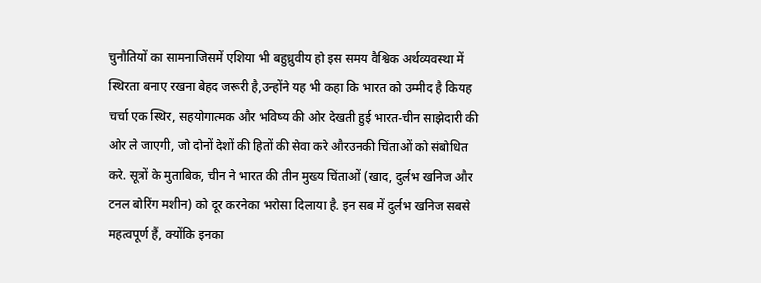चुनौतियों का सामनाजिसमें एशिया भी बहुध्रुवीय हो इस समय वैश्विक अर्थव्यवस्था में स्थिरता बनाए रखना बेहद जरूरी है,उन्होंने यह भी कहा कि भारत को उम्मीद है कियह चर्चा एक स्थिर, सहयोगात्मक और भविष्य की ओर देखती हुई भारत-चीन साझेदारी की ओर ले जाएगी, जो दोनों देशों की हितों की सेवा करे औरउनकी चिंताओं को संबोधित करे. सूत्रों के मुताबिक, चीन ने भारत की तीन मुख्य चिंताओं (खाद, दुर्लभ खनिज और टनल बोरिंग मशीन) को दूर करनेका भरोसा दिलाया है. इन सब में दुर्लभ खनिज सबसे महत्वपूर्ण हैं, क्योंकि इनका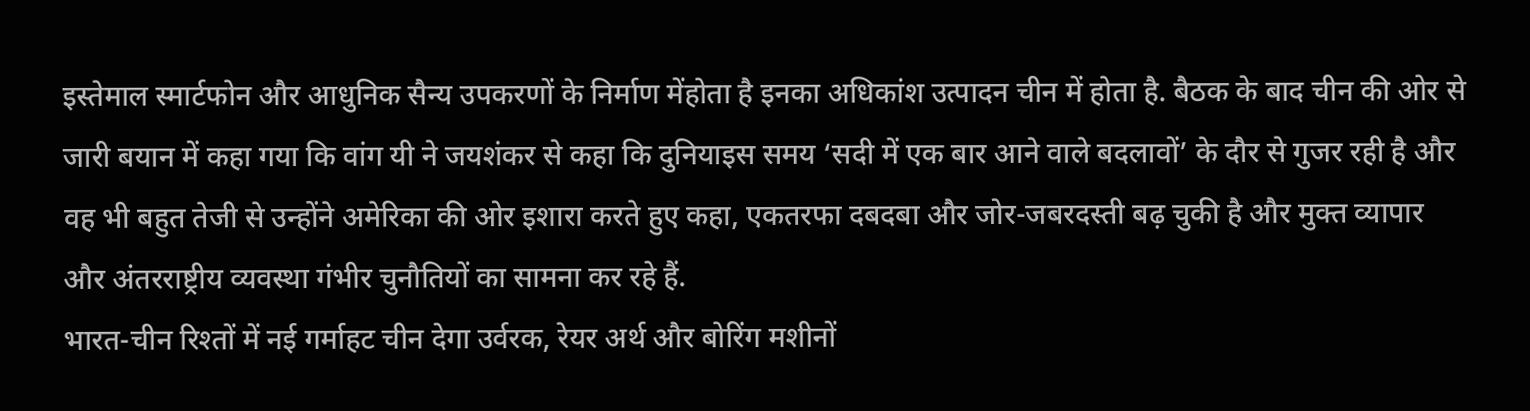इस्तेमाल स्मार्टफोन और आधुनिक सैन्य उपकरणों के निर्माण मेंहोता है इनका अधिकांश उत्पादन चीन में होता है. बैठक के बाद चीन की ओर से जारी बयान में कहा गया कि वांग यी ने जयशंकर से कहा कि दुनियाइस समय ‘सदी में एक बार आने वाले बदलावों’ के दौर से गुजर रही है और वह भी बहुत तेजी से उन्होंने अमेरिका की ओर इशारा करते हुए कहा, एकतरफा दबदबा और जोर-जबरदस्ती बढ़ चुकी है और मुक्त व्यापार और अंतरराष्ट्रीय व्यवस्था गंभीर चुनौतियों का सामना कर रहे हैं.
भारत-चीन रिश्तों में नई गर्माहट चीन देगा उर्वरक, रेयर अर्थ और बोरिंग मशीनों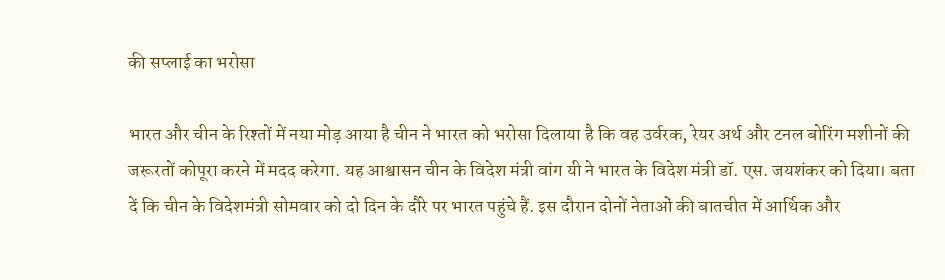की सप्लाई का भरोसा

भारत और चीन के रिश्तों में नया मोड़ आया है चीन ने भारत को भरोसा दिलाया है कि वह उर्वरक, रेयर अर्थ और टनल बोरिंग मशीनों की जरूरतों कोपूरा करने में मदद करेगा. यह आश्वासन चीन के विदेश मंत्री वांग यी ने भारत के विदेश मंत्री डॉ. एस. जयशंकर को दिया। बता दें कि चीन के विदेशमंत्री सोमवार को दो दिन के दौरे पर भारत पहुंचे हैं. इस दौरान दोनों नेताओं की बातचीत में आर्थिक और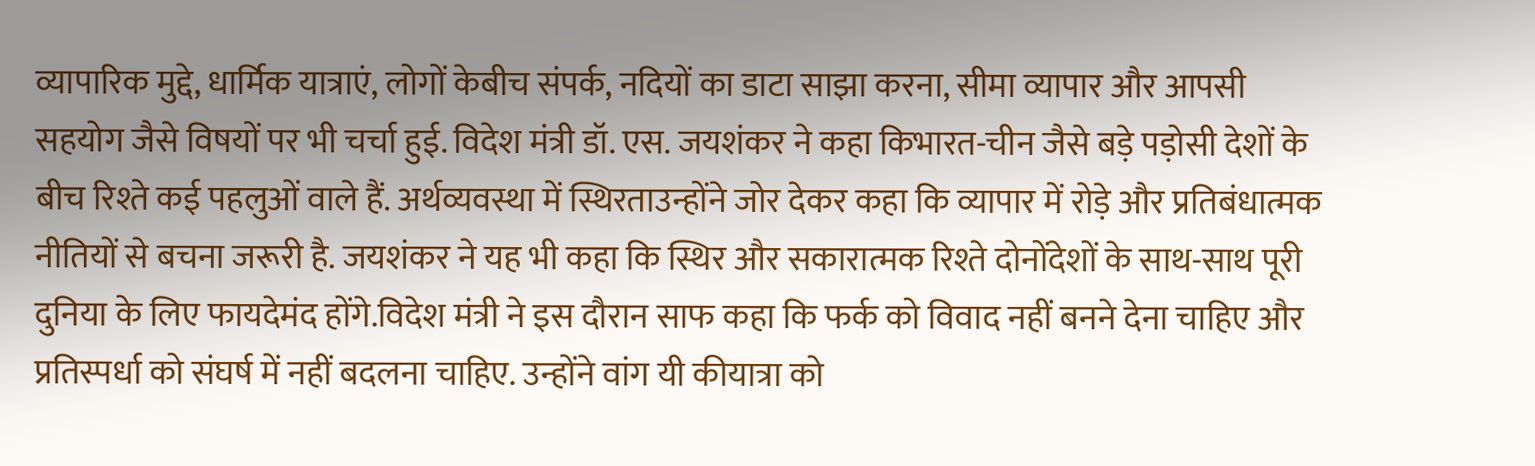व्यापारिक मुद्दे, धार्मिक यात्राएं, लोगों केबीच संपर्क, नदियों का डाटा साझा करना, सीमा व्यापार और आपसी सहयोग जैसे विषयों पर भी चर्चा हुई. विदेश मंत्री डॉ. एस. जयशंकर ने कहा किभारत-चीन जैसे बड़े पड़ोसी देशों के बीच रिश्ते कई पहलुओं वाले हैं. अर्थव्यवस्था में स्थिरताउन्होंने जोर देकर कहा कि व्यापार में रोड़े और प्रतिबंधात्मक नीतियों से बचना जरूरी है. जयशंकर ने यह भी कहा कि स्थिर और सकारात्मक रिश्ते दोनोंदेशों के साथ-साथ पूरी दुनिया के लिए फायदेमंद होंगे.विदेश मंत्री ने इस दौरान साफ कहा कि फर्क को विवाद नहीं बनने देना चाहिए और प्रतिस्पर्धा को संघर्ष में नहीं बदलना चाहिए. उन्होंने वांग यी कीयात्रा को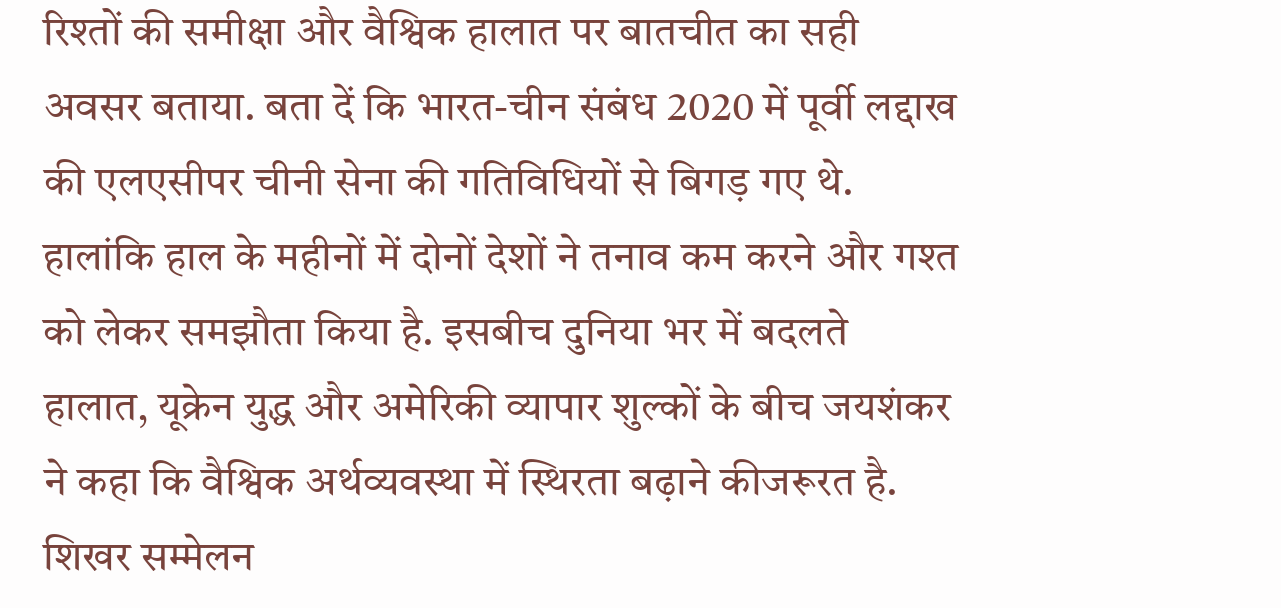रिश्तों की समीक्षा और वैश्विक हालात पर बातचीत का सही अवसर बताया. बता दें कि भारत-चीन संबंध 2020 में पूर्वी लद्दाख की एलएसीपर चीनी सेना की गतिविधियों से बिगड़ गए थे. हालांकि हाल के महीनों में दोनों देशों ने तनाव कम करने और गश्त को लेकर समझौता किया है. इसबीच दुनिया भर में बदलते हालात, यूक्रेन युद्ध और अमेरिकी व्यापार शुल्कों के बीच जयशंकर ने कहा कि वैश्विक अर्थव्यवस्था में स्थिरता बढ़ाने कीजरूरत है. शिखर सम्मेलन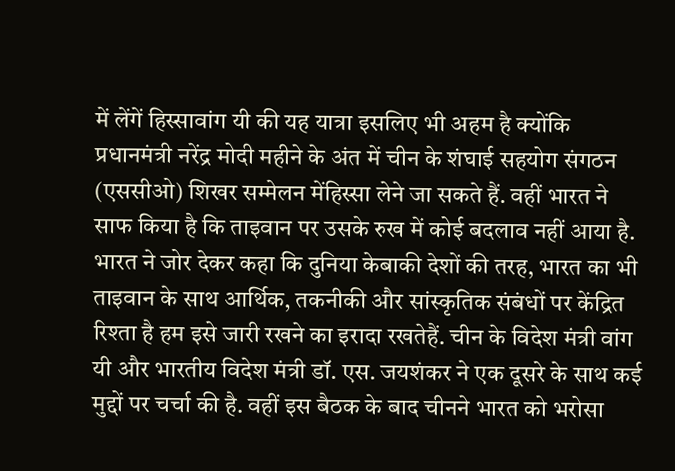में लेंगें हिस्सावांग यी की यह यात्रा इसलिए भी अहम है क्योंकि प्रधानमंत्री नरेंद्र मोदी महीने के अंत में चीन के शंघाई सहयोग संगठन (एससीओ) शिखर सम्मेलन मेंहिस्सा लेने जा सकते हैं. वहीं भारत ने साफ किया है कि ताइवान पर उसके रुख में कोई बदलाव नहीं आया है. भारत ने जोर देकर कहा कि दुनिया केबाकी देशों की तरह, भारत का भी ताइवान के साथ आर्थिक, तकनीकी और सांस्कृतिक संबंधों पर केंद्रित रिश्ता है हम इसे जारी रखने का इरादा रखतेहैं. चीन के विदेश मंत्री वांग यी और भारतीय विदेश मंत्री डॉ. एस. जयशंकर ने एक दूसरे के साथ कई मुद्दों पर चर्चा की है. वहीं इस बैठक के बाद चीनने भारत को भरोसा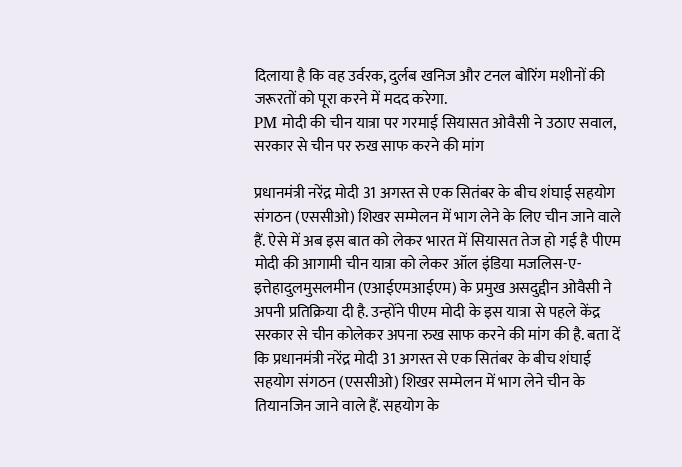दिलाया है कि वह उर्वरक, दुर्लब खनिज और टनल बोरिंग मशीनों की जरूरतों को पूरा करने में मदद करेगा.
PM मोदी की चीन यात्रा पर गरमाई सियासत ओवैसी ने उठाए सवाल, सरकार से चीन पर रुख साफ करने की मांग

प्रधानमंत्री नरेंद्र मोदी 31 अगस्त से एक सितंबर के बीच शंघाई सहयोग संगठन (एससीओ) शिखर सम्मेलन में भाग लेने के लिए चीन जाने वाले हैं. ऐसे में अब इस बात को लेकर भारत में सियासत तेज हो गई है पीएम मोदी की आगामी चीन यात्रा को लेकर ऑल इंडिया मजलिस-ए-इत्तेहादुलमुसलमीन (एआईएमआईएम) के प्रमुख असदुद्दीन ओवैसी ने अपनी प्रतिक्रिया दी है. उन्होंने पीएम मोदी के इस यात्रा से पहले केंद्र सरकार से चीन कोलेकर अपना रुख साफ करने की मांग की है. बता दें कि प्रधानमंत्री नरेंद्र मोदी 31 अगस्त से एक सितंबर के बीच शंघाई सहयोग संगठन (एससीओ) शिखर सम्मेलन में भाग लेने चीन के तियानजिन जाने वाले हैं. सहयोग के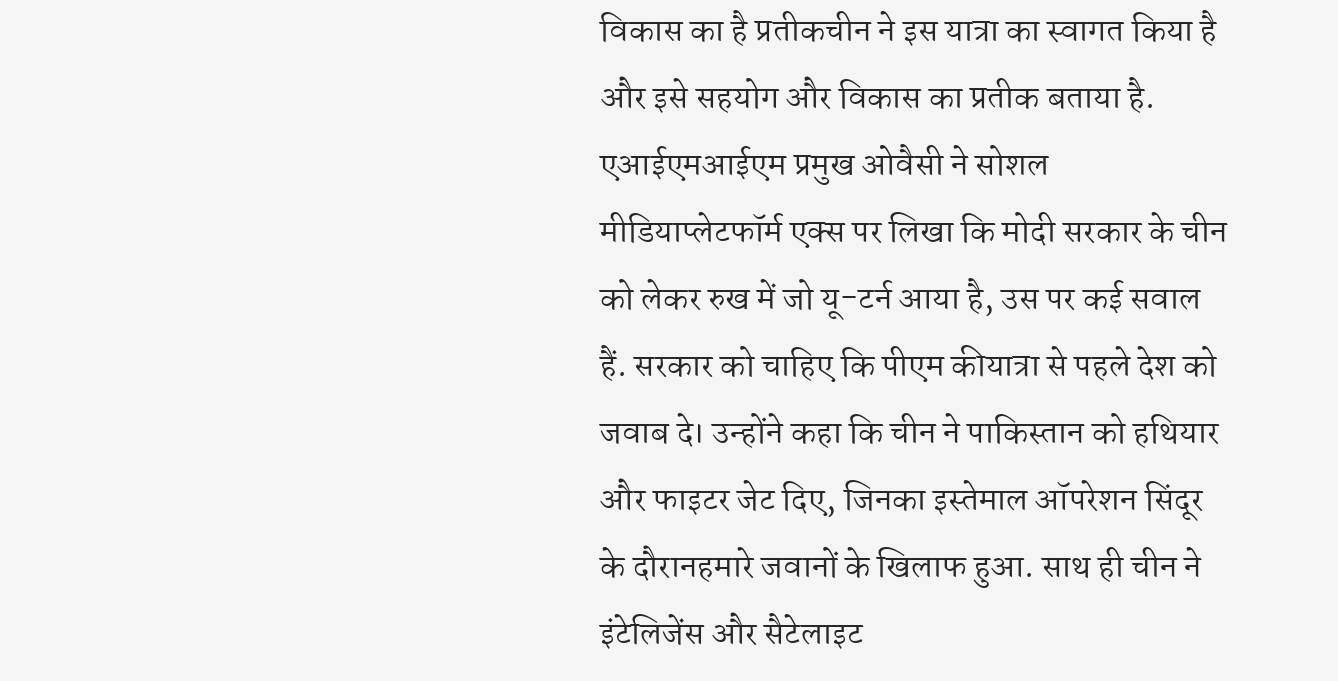विकास का है प्रतीकचीन ने इस यात्रा का स्वागत किया है और इसे सहयोग और विकास का प्रतीक बताया है. एआईएमआईएम प्रमुख ओवैसी ने सोशल मीडियाप्लेटफॉर्म एक्स पर लिखा कि मोदी सरकार के चीन को लेकर रुख में जो यू-टर्न आया है, उस पर कई सवाल हैं. सरकार को चाहिए कि पीएम कीयात्रा से पहले देश को जवाब दे। उन्होंने कहा कि चीन ने पाकिस्तान को हथियार और फाइटर जेट दिए, जिनका इस्तेमाल ऑपरेशन सिंदूर के दौरानहमारे जवानों के खिलाफ हुआ. साथ ही चीन ने इंटेलिजेंस और सैटेलाइट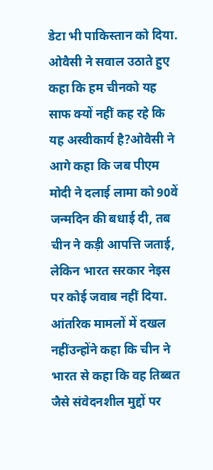डेटा भी पाकिस्तान को दिया. ओवैसी ने सवाल उठाते हुए कहा कि हम चीनको यह साफ क्यों नहीं कह रहे कि यह अस्वीकार्य है?ओवैसी ने आगे कहा कि जब पीएम मोदी ने दलाई लामा को 90वें जन्मदिन की बधाई दी, तब चीन ने कड़ी आपत्ति जताई, लेकिन भारत सरकार नेइस पर कोई जवाब नहीं दिया. आंतरिक मामलों में दखल नहींउन्होंने कहा कि चीन ने भारत से कहा कि वह तिब्बत जैसे संवेदनशील मुद्दों पर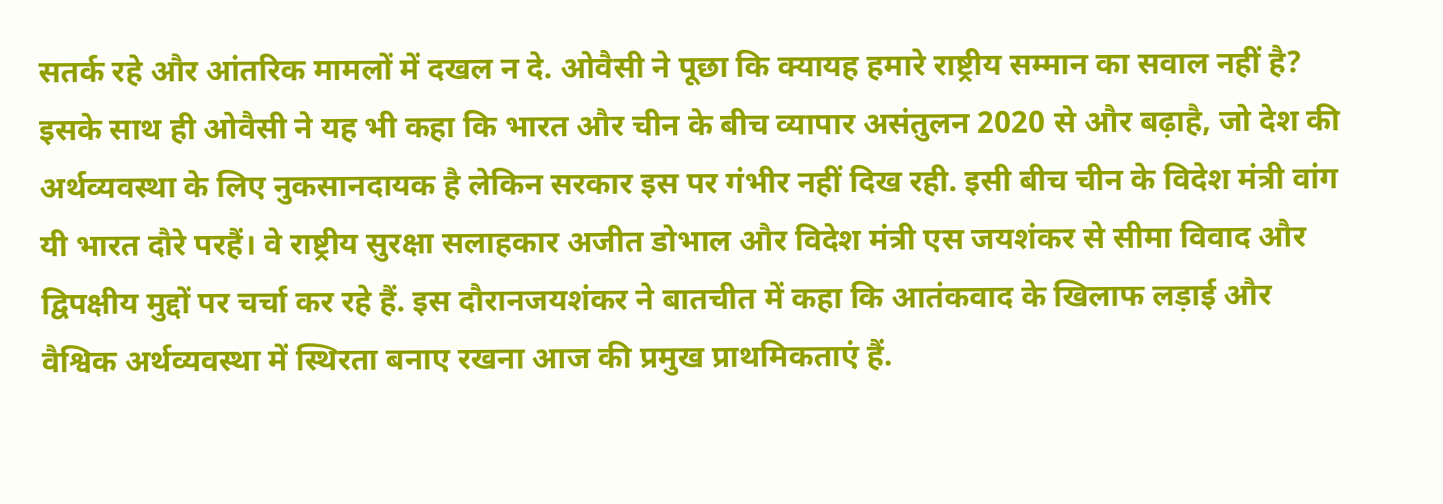सतर्क रहे और आंतरिक मामलों में दखल न दे. ओवैसी ने पूछा कि क्यायह हमारे राष्ट्रीय सम्मान का सवाल नहीं है? इसके साथ ही ओवैसी ने यह भी कहा कि भारत और चीन के बीच व्यापार असंतुलन 2020 से और बढ़ाहै, जो देश की अर्थव्यवस्था के लिए नुकसानदायक है लेकिन सरकार इस पर गंभीर नहीं दिख रही. इसी बीच चीन के विदेश मंत्री वांग यी भारत दौरे परहैं। वे राष्ट्रीय सुरक्षा सलाहकार अजीत डोभाल और विदेश मंत्री एस जयशंकर से सीमा विवाद और द्विपक्षीय मुद्दों पर चर्चा कर रहे हैं. इस दौरानजयशंकर ने बातचीत में कहा कि आतंकवाद के खिलाफ लड़ाई और वैश्विक अर्थव्यवस्था में स्थिरता बनाए रखना आज की प्रमुख प्राथमिकताएं हैं.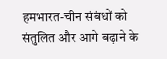हमभारत-चीन संबंधों को संतुलित और आगे बढ़ाने के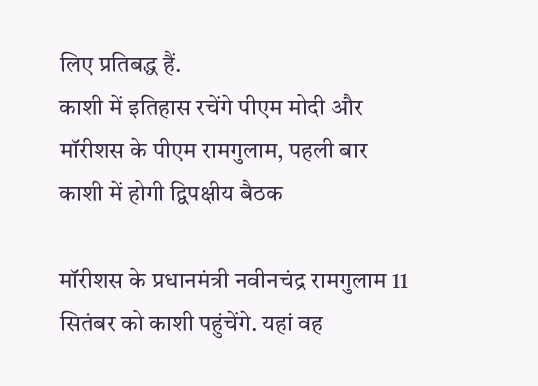लिए प्रतिबद्ध हैं.
काशी में इतिहास रचेंगे पीएम मोदी और मॉरीशस के पीएम रामगुलाम, पहली बार काशी में होगी द्विपक्षीय बैठक

मॉरीशस के प्रधानमंत्री नवीनचंद्र रामगुलाम 11 सितंबर को काशी पहुंचेंगे. यहां वह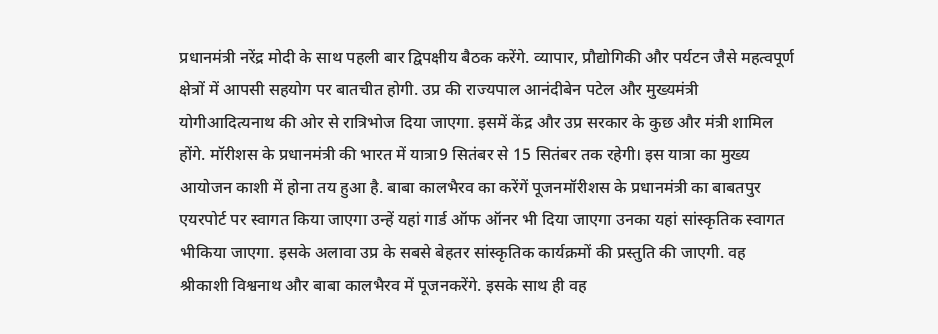प्रधानमंत्री नरेंद्र मोदी के साथ पहली बार द्विपक्षीय बैठक करेंगे. व्यापार, प्रौद्योगिकी और पर्यटन जैसे महत्वपूर्ण क्षेत्रों में आपसी सहयोग पर बातचीत होगी. उप्र की राज्यपाल आनंदीबेन पटेल और मुख्यमंत्री योगीआदित्यनाथ की ओर से रात्रिभोज दिया जाएगा. इसमें केंद्र और उप्र सरकार के कुछ और मंत्री शामिल होंगे. मॉरीशस के प्रधानमंत्री की भारत में यात्रा9 सितंबर से 15 सितंबर तक रहेगी। इस यात्रा का मुख्य आयोजन काशी में होना तय हुआ है. बाबा कालभैरव का करेंगें पूजनमॉरीशस के प्रधानमंत्री का बाबतपुर एयरपोर्ट पर स्वागत किया जाएगा उन्हें यहां गार्ड ऑफ ऑनर भी दिया जाएगा उनका यहां सांस्कृतिक स्वागत भीकिया जाएगा. इसके अलावा उप्र के सबसे बेहतर सांस्कृतिक कार्यक्रमों की प्रस्तुति की जाएगी. वह श्रीकाशी विश्वनाथ और बाबा कालभैरव में पूजनकरेंगे. इसके साथ ही वह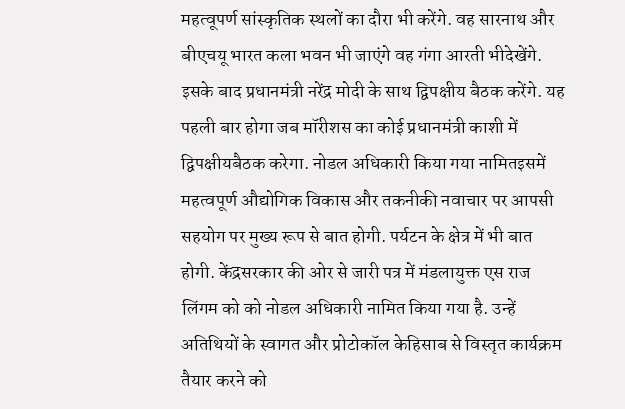महत्वूपर्ण सांस्कृतिक स्थलों का दौरा भी करेंगे. वह सारनाथ और बीएचयू भारत कला भवन भी जाएंगे वह गंगा आरती भीदेखेंगे. इसके बाद प्रधानमंत्री नरेंद्र मोदी के साथ द्विपक्षीय बैठक करेंगे. यह पहली बार होगा जब मॉरीशस का कोई प्रधानमंत्री काशी में द्विपक्षीयबैठक करेगा. नोडल अधिकारी किया गया नामितइसमें महत्वपूर्ण औद्योगिक विकास और तकनीकी नवाचार पर आपसी सहयोग पर मुख्य रूप से बात होगी. पर्यटन के क्षेत्र में भी बात होगी. केंद्रसरकार की ओर से जारी पत्र में मंडलायुक्त एस राज लिंगम को को नोडल अधिकारी नामित किया गया है. उन्हें अतिथियों के स्वागत और प्रोटोकॉल केहिसाब से विस्तृत कार्यक्रम तैयार करने को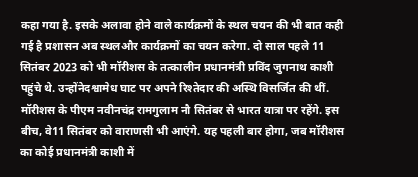कहा गया है. इसके अलावा होने वाले कार्यक्रमों के स्थल चयन की भी बात कही गई है प्रशासन अब स्थलऔर कार्यक्रमों का चयन करेगा. दो साल पहले 11 सितंबर 2023 को भी मॉरीशस के तत्कालीन प्रधानमंत्री प्रविंद जुगनाथ काशी पहुंचे थे. उन्होंनेदश्वामेध घाट पर अपने रिश्तेदार की अस्थि विसर्जित की थीं. मॉरीशस के पीएम नवीनचंद्र रामगुलाम नौ सितंबर से भारत यात्रा पर रहेंगे. इस बीच, वे11 सितंबर को वाराणसी भी आएंगे. यह पहली बार होगा, जब मॉरीशस का कोई प्रधानमंत्री काशी में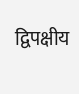द्विपक्षीय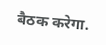बैठक करेगा.